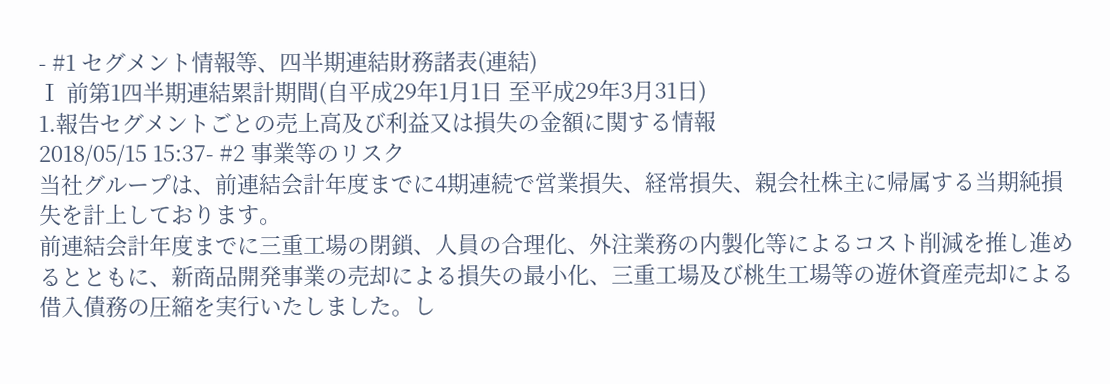- #1 セグメント情報等、四半期連結財務諸表(連結)
Ⅰ 前第1四半期連結累計期間(自平成29年1月1日 至平成29年3月31日)
1.報告セグメントごとの売上高及び利益又は損失の金額に関する情報
2018/05/15 15:37- #2 事業等のリスク
当社グループは、前連結会計年度までに4期連続で営業損失、経常損失、親会社株主に帰属する当期純損失を計上しております。
前連結会計年度までに三重工場の閉鎖、人員の合理化、外注業務の内製化等によるコスト削減を推し進めるとともに、新商品開発事業の売却による損失の最小化、三重工場及び桃生工場等の遊休資産売却による借入債務の圧縮を実行いたしました。し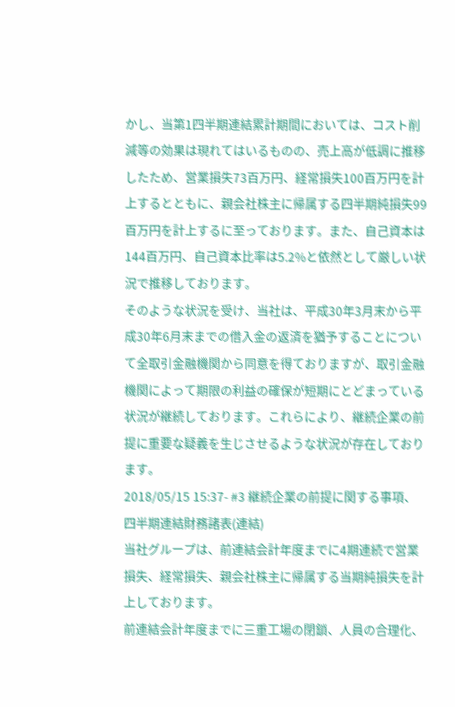かし、当第1四半期連結累計期間においては、コスト削減等の効果は現れてはいるものの、売上高が低調に推移したため、営業損失73百万円、経常損失100百万円を計上するとともに、親会社株主に帰属する四半期純損失99百万円を計上するに至っております。また、自己資本は144百万円、自己資本比率は5.2%と依然として厳しい状況で推移しております。
そのような状況を受け、当社は、平成30年3月末から平成30年6月末までの借入金の返済を猶予することについて全取引金融機関から同意を得ておりますが、取引金融機関によって期限の利益の確保が短期にとどまっている状況が継続しております。これらにより、継続企業の前提に重要な疑義を生じさせるような状況が存在しております。
2018/05/15 15:37- #3 継続企業の前提に関する事項、四半期連結財務諸表(連結)
当社グループは、前連結会計年度までに4期連続で営業損失、経常損失、親会社株主に帰属する当期純損失を計上しております。
前連結会計年度までに三重工場の閉鎖、人員の合理化、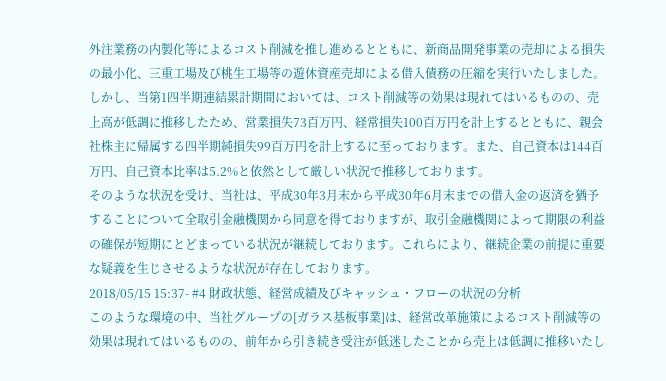外注業務の内製化等によるコスト削減を推し進めるとともに、新商品開発事業の売却による損失の最小化、三重工場及び桃生工場等の遊休資産売却による借入債務の圧縮を実行いたしました。しかし、当第1四半期連結累計期間においては、コスト削減等の効果は現れてはいるものの、売上高が低調に推移したため、営業損失73百万円、経常損失100百万円を計上するとともに、親会社株主に帰属する四半期純損失99百万円を計上するに至っております。また、自己資本は144百万円、自己資本比率は5.2%と依然として厳しい状況で推移しております。
そのような状況を受け、当社は、平成30年3月末から平成30年6月末までの借入金の返済を猶予することについて全取引金融機関から同意を得ておりますが、取引金融機関によって期限の利益の確保が短期にとどまっている状況が継続しております。これらにより、継続企業の前提に重要な疑義を生じさせるような状況が存在しております。
2018/05/15 15:37- #4 財政状態、経営成績及びキャッシュ・フローの状況の分析
このような環境の中、当社グループの[ガラス基板事業]は、経営改革施策によるコスト削減等の効果は現れてはいるものの、前年から引き続き受注が低迷したことから売上は低調に推移いたし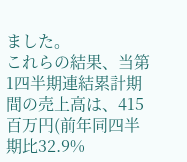ました。
これらの結果、当第1四半期連結累計期間の売上高は、415百万円(前年同四半期比32.9%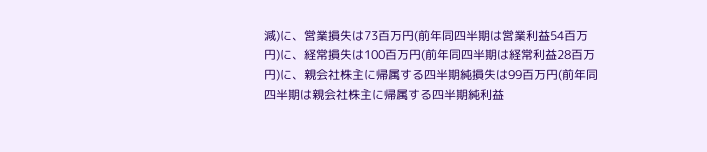減)に、営業損失は73百万円(前年同四半期は営業利益54百万円)に、経常損失は100百万円(前年同四半期は経常利益28百万円)に、親会社株主に帰属する四半期純損失は99百万円(前年同四半期は親会社株主に帰属する四半期純利益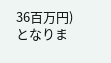36百万円)となりま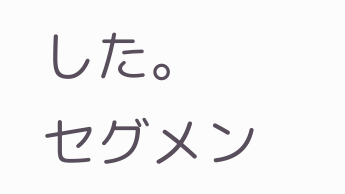した。
セグメン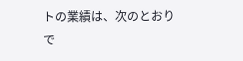トの業績は、次のとおりで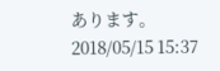あります。
2018/05/15 15:37